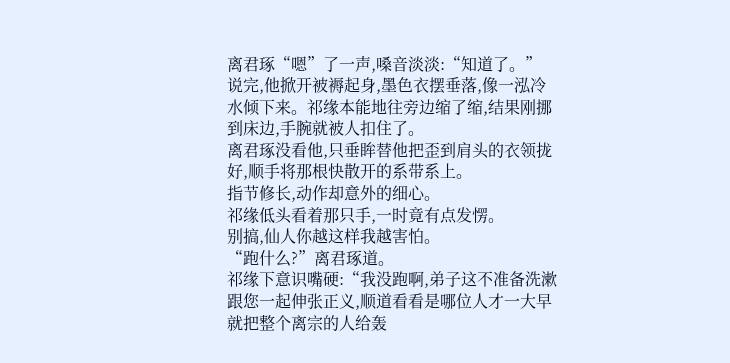离君琢“嗯”了一声,嗓音淡淡:“知道了。”
说完,他掀开被褥起身,墨色衣摆垂落,像一泓冷水倾下来。祁缘本能地往旁边缩了缩,结果刚挪到床边,手腕就被人扣住了。
离君琢没看他,只垂眸替他把歪到肩头的衣领拢好,顺手将那根快散开的系带系上。
指节修长,动作却意外的细心。
祁缘低头看着那只手,一时竟有点发愣。
别搞,仙人你越这样我越害怕。
“跑什么?”离君琢道。
祁缘下意识嘴硬:“我没跑啊,弟子这不准备洗漱跟您一起伸张正义,顺道看看是哪位人才一大早就把整个离宗的人给轰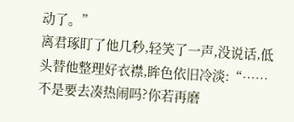动了。”
离君琢盯了他几秒,轻笑了一声,没说话,低头替他整理好衣襟,眸色依旧冷淡:“……不是要去凑热闹吗?你若再磨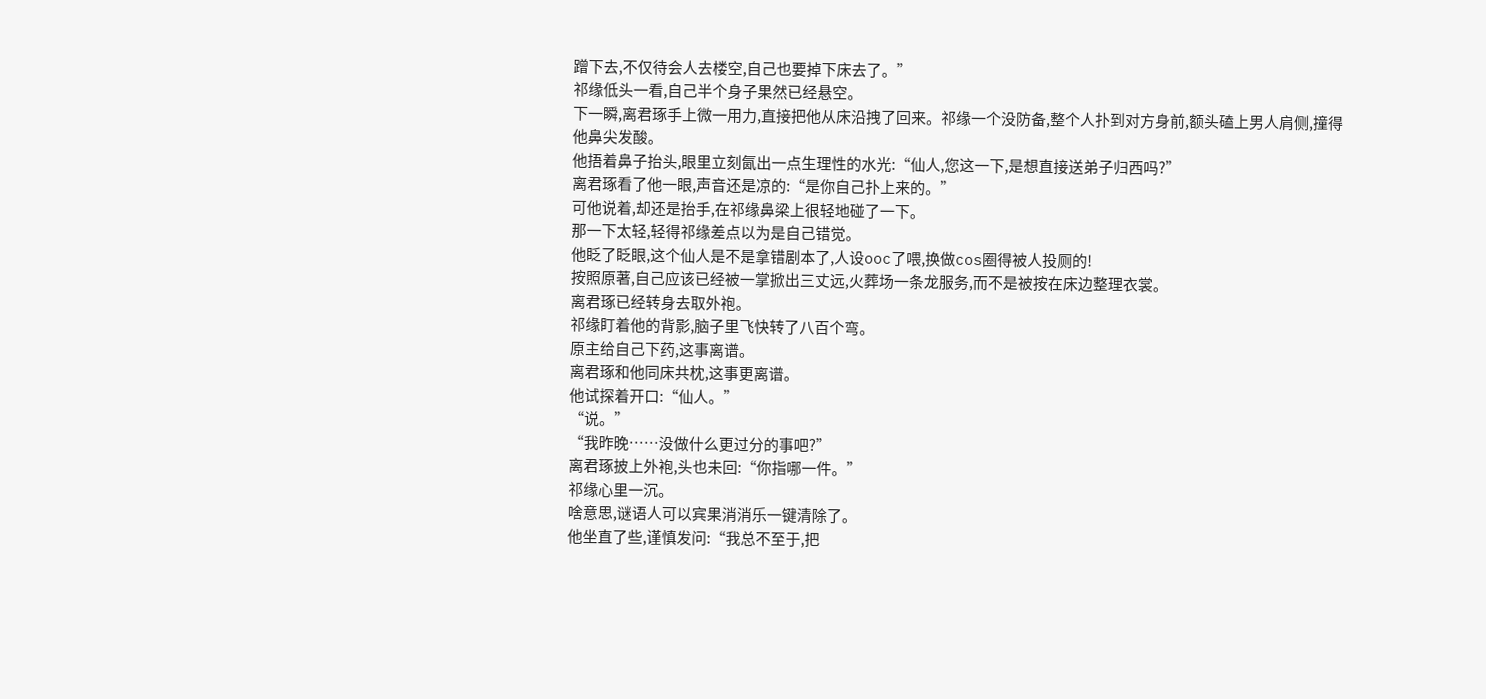蹭下去,不仅待会人去楼空,自己也要掉下床去了。”
祁缘低头一看,自己半个身子果然已经悬空。
下一瞬,离君琢手上微一用力,直接把他从床沿拽了回来。祁缘一个没防备,整个人扑到对方身前,额头磕上男人肩侧,撞得他鼻尖发酸。
他捂着鼻子抬头,眼里立刻氤出一点生理性的水光:“仙人,您这一下,是想直接送弟子归西吗?”
离君琢看了他一眼,声音还是凉的:“是你自己扑上来的。”
可他说着,却还是抬手,在祁缘鼻梁上很轻地碰了一下。
那一下太轻,轻得祁缘差点以为是自己错觉。
他眨了眨眼,这个仙人是不是拿错剧本了,人设ooc了喂,换做cos圈得被人投厕的!
按照原著,自己应该已经被一掌掀出三丈远,火葬场一条龙服务,而不是被按在床边整理衣裳。
离君琢已经转身去取外袍。
祁缘盯着他的背影,脑子里飞快转了八百个弯。
原主给自己下药,这事离谱。
离君琢和他同床共枕,这事更离谱。
他试探着开口:“仙人。”
“说。”
“我昨晚……没做什么更过分的事吧?”
离君琢披上外袍,头也未回:“你指哪一件。”
祁缘心里一沉。
啥意思,谜语人可以宾果消消乐一键清除了。
他坐直了些,谨慎发问:“我总不至于,把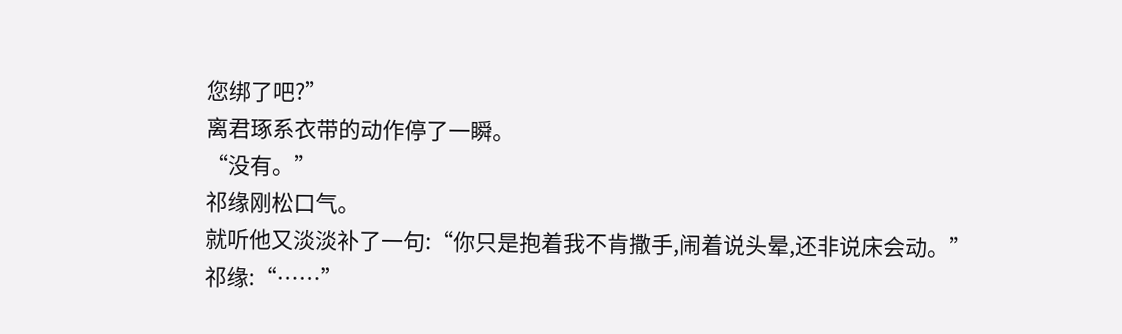您绑了吧?”
离君琢系衣带的动作停了一瞬。
“没有。”
祁缘刚松口气。
就听他又淡淡补了一句:“你只是抱着我不肯撒手,闹着说头晕,还非说床会动。”
祁缘:“……”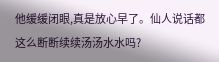他缓缓闭眼,真是放心早了。仙人说话都这么断断续续汤汤水水吗?